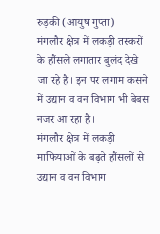रुड़की (आयुष गुप्ता)
मंगलौर क्षेत्र में लकड़ी तस्करों के हौंसले लगातार बुलंद देखे जा रहे है। इन पर लगाम कसने में उद्यान व वन विभाग भी बेबस नजर आ रहा है।
मंगलौर क्षेत्र में लकड़ी माफियाओं के बढ़ते हौंसलों से उद्यान व वन विभाग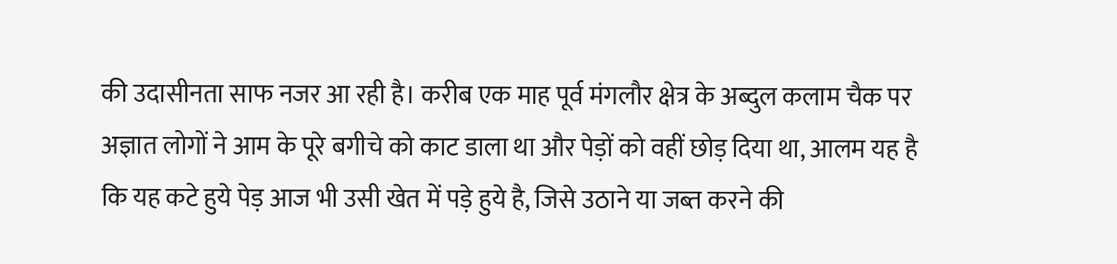की उदासीनता साफ नजर आ रही है। करीब एक माह पूर्व मंगलौर क्षेत्र के अब्दुल कलाम चैक पर अज्ञात लोगों ने आम के पूरे बगीचे को काट डाला था और पेड़ों को वहीं छोड़ दिया था, आलम यह है कि यह कटे हुये पेड़ आज भी उसी खेत में पड़े हुये है, जिसे उठाने या जब्त करने की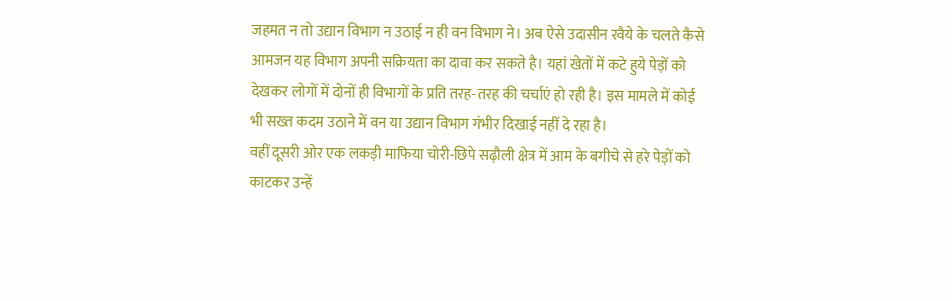जहमत न तो उद्यान विभाग न उठाई न ही वन विभाग ने। अब ऐसे उदासीन रवैये के चलते कैसे आमजन यह विभाग अपनी सक्रियता का दावा कर सकते है। यहां खेतों में कटे हुये पेड़ों को देखकर लोगों में दोनों ही विभागों के प्रति तरह-तरह की चर्चाएं हो रही है। इस मामले में कोई भी सख्त कदम उठाने में वन या उद्यान विभाग गंभीर दिखाई नहीं दे रहा है।
वहीं दूसरी ओर एक लकड़ी माफिया चोरी-छिपे सढ़ौली क्षेत्र में आम के बगीचे से हरे पेड़ों को काटकर उन्हें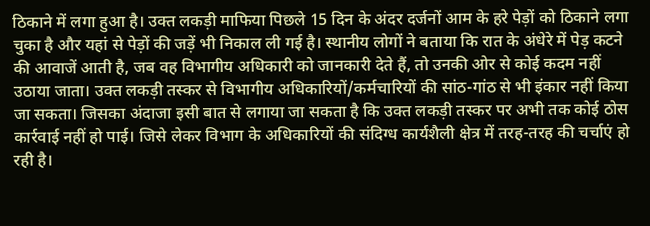ठिकाने में लगा हुआ है। उक्त लकड़ी माफिया पिछले 15 दिन के अंदर दर्जनों आम के हरे पेड़ों को ठिकाने लगा चुका है और यहां से पेड़ों की जड़ें भी निकाल ली गई है। स्थानीय लोगों ने बताया कि रात के अंधेरे में पेड़ कटने की आवाजें आती है, जब वह विभागीय अधिकारी को जानकारी देते हैं, तो उनकी ओर से कोई कदम नहीं उठाया जाता। उक्त लकड़ी तस्कर से विभागीय अधिकारियों/कर्मचारियों की सांठ-गांठ से भी इंकार नहीं किया जा सकता। जिसका अंदाजा इसी बात से लगाया जा सकता है कि उक्त लकड़ी तस्कर पर अभी तक कोई ठोस कार्रवाई नहीं हो पाई। जिसे लेकर विभाग के अधिकारियों की संदिग्ध कार्यशैली क्षेत्र में तरह-तरह की चर्चाएं हो रही है।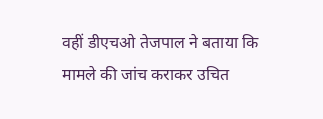वहीं डीएचओ तेजपाल ने बताया कि मामले की जांच कराकर उचित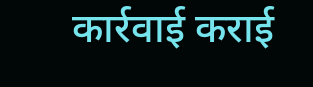कार्रवाई कराई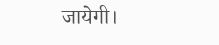जायेगी।